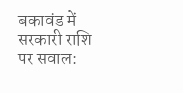बकावंड में सरकारी राशि पर सवाल: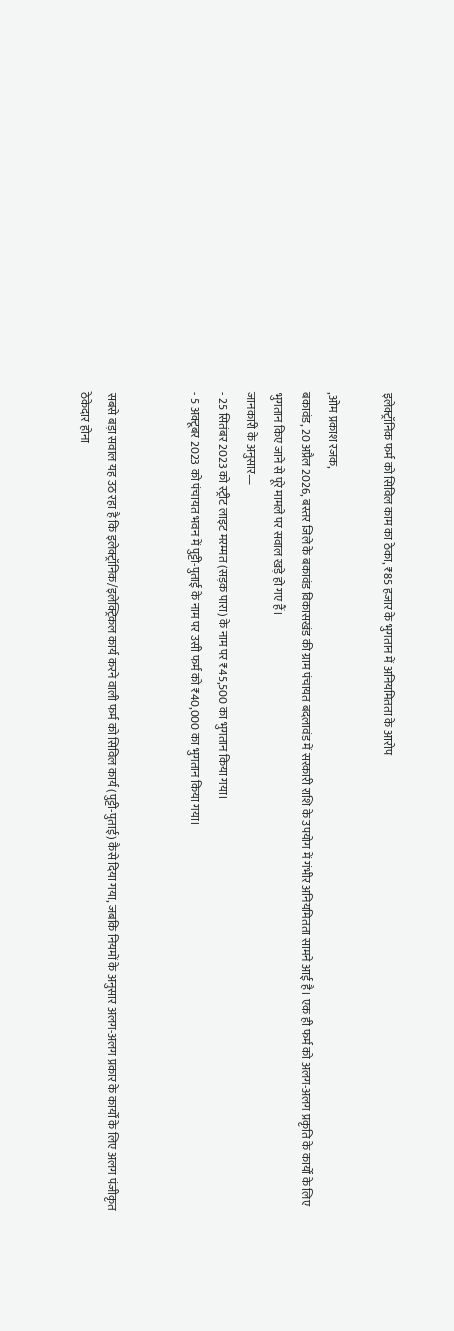इलेक्ट्रॉनिक फर्म को सिविल काम का ठेका, ₹85 हजार के भुगतान में अनियमितता के आरोप

,ओम प्रकाश रजक,
बकावंड, 20 अप्रैल 2026, बस्तर जिले के बकावंड विकासखंड की ग्राम पंचायत बदलावंड में सरकारी राशि के उपयोग में गंभीर अनियमितता सामने आई है। एक ही फर्म को अलग-अलग प्रकृति के कार्यों के लिए भुगतान किए जाने से पूरे मामले पर सवाल खड़े हो गए हैं।
जानकारी के अनुसार—
- 25 सितंबर 2023 को स्ट्रीट लाइट मरम्मत (सड़क पारा) के नाम पर ₹45,500 का भुगतान किया गया।
- 5 अक्टूबर 2023 को पंचायत भवन में पुट्टी-पुताई के नाम पर उसी फर्म को ₹40,000 का भुगतान किया गया।


सबसे बड़ा सवाल यह उठ रहा है कि इलेक्ट्रॉनिक/इलेक्ट्रिकल कार्य करने वाली फर्म को सिविल कार्य (पुट्टी-पुताई) कैसे दिया गया, जबकि नियमों के अनुसार अलग-अलग प्रकार के कार्यों के लिए अलग पंजीकृत ठेकेदार होना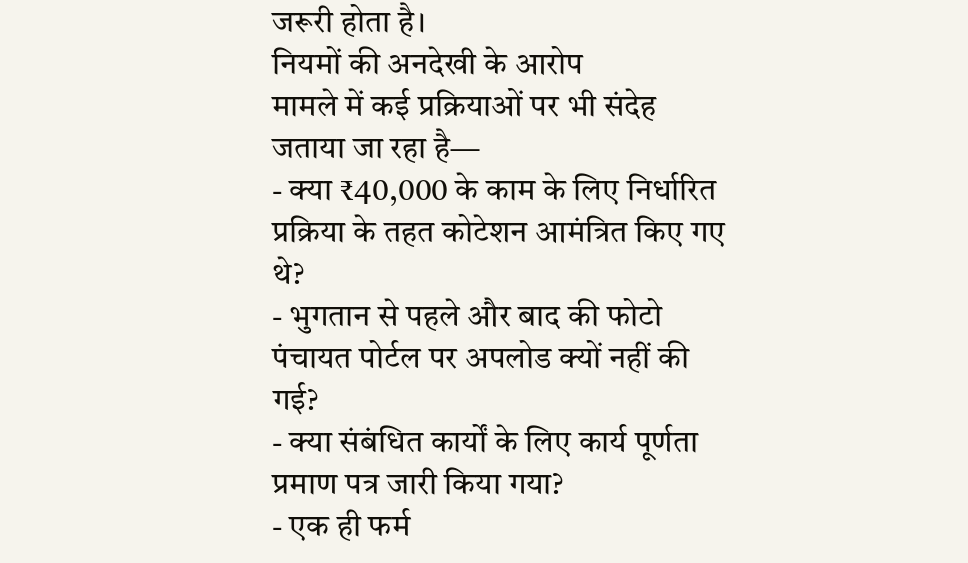जरूरी होता है।
नियमों की अनदेखी के आरोप
मामले में कई प्रक्रियाओं पर भी संदेह जताया जा रहा है—
- क्या ₹40,000 के काम के लिए निर्धारित प्रक्रिया के तहत कोटेशन आमंत्रित किए गए थे?
- भुगतान से पहले और बाद की फोटो पंचायत पोर्टल पर अपलोड क्यों नहीं की गई?
- क्या संबंधित कार्यों के लिए कार्य पूर्णता प्रमाण पत्र जारी किया गया?
- एक ही फर्म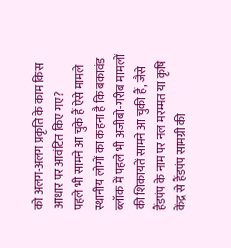को अलग-अलग प्रकृति के काम किस आधार पर आवंटित किए गए?
पहले भी सामने आ चुके हैं ऐसे मामले
स्थानीय लोगों का कहना है कि बकावंड ब्लॉक में पहले भी अजीबो-गरीब मामलों की शिकायतें सामने आ चुकी हैं, जैसे हैंडपंप के नाम पर नल मरम्मत या कृषि केंद्र से हैंडपंप सामग्री की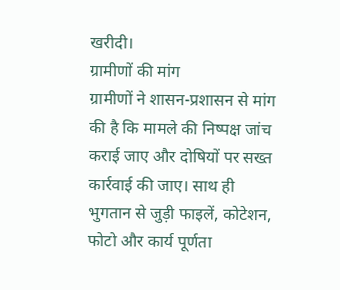खरीदी।
ग्रामीणों की मांग
ग्रामीणों ने शासन-प्रशासन से मांग की है कि मामले की निष्पक्ष जांच कराई जाए और दोषियों पर सख्त कार्रवाई की जाए। साथ ही भुगतान से जुड़ी फाइलें, कोटेशन, फोटो और कार्य पूर्णता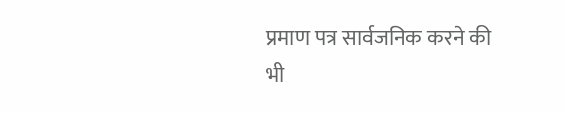प्रमाण पत्र सार्वजनिक करने की भी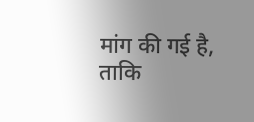मांग की गई है, ताकि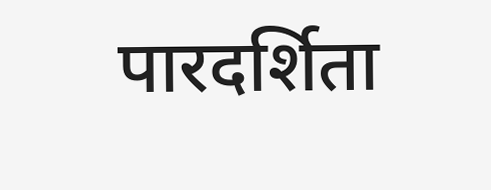पारदर्शिता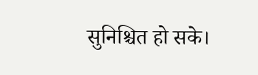सुनिश्चित हो सके।